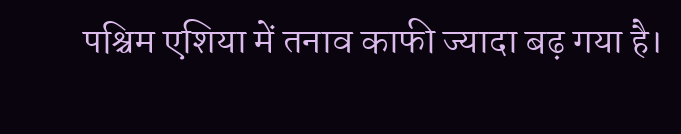पश्चिम एशिया में तनाव काफी ज्यादा बढ़ गया है।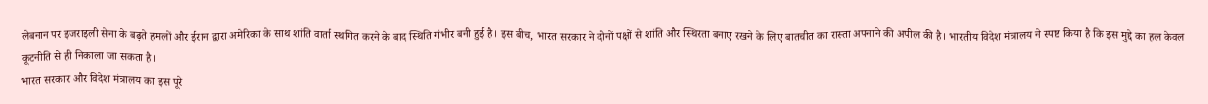लेबनान पर इजराइली सेना के बढ़ते हमलों और ईरान द्वारा अमेरिका के साथ शांति वार्ता स्थगित करने के बाद स्थिति गंभीर बनी हुई है। इस बीच, भारत सरकार ने दोनों पक्षों से शांति और स्थिरता बनाए रखने के लिए बातचीत का रास्ता अपनाने की अपील की है। भारतीय विदेश मंत्रालय ने स्पष्ट किया है कि इस मुद्दे का हल केवल कूटनीति से ही निकाला जा सकता है।
भारत सरकार और विदेश मंत्रालय का इस पूरे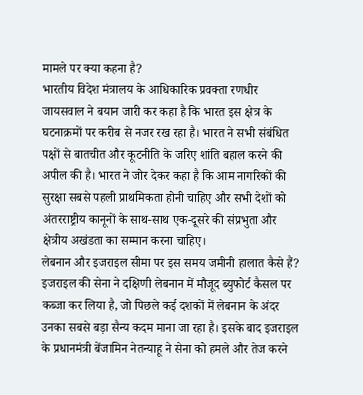मामले पर क्या कहना है?
भारतीय विदेश मंत्रालय के आधिकारिक प्रवक्ता रणधीर जायसवाल ने बयान जारी कर कहा है कि भारत इस क्षेत्र के घटनाक्रमों पर करीब से नजर रख रहा है। भारत ने सभी संबंधित पक्षों से बातचीत और कूटनीति के जरिए शांति बहाल करने की अपील की है। भारत ने जोर देकर कहा है कि आम नागरिकों की सुरक्षा सबसे पहली प्राथमिकता होनी चाहिए और सभी देशों को अंतरराष्ट्रीय कानूनों के साथ-साथ एक-दूसरे की संप्रभुता और क्षेत्रीय अखंडता का सम्मान करना चाहिए।
लेबनान और इजराइल सीमा पर इस समय जमीनी हालात कैसे हैं?
इजराइल की सेना ने दक्षिणी लेबनान में मौजूद ब्युफोर्ट कैसल पर कब्जा कर लिया है, जो पिछले कई दशकों में लेबनान के अंदर उनका सबसे बड़ा सैन्य कदम माना जा रहा है। इसके बाद इजराइल के प्रधानमंत्री बेंजामिन नेतन्याहू ने सेना को हमले और तेज करने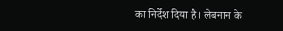का निर्देश दिया है। लेबनान के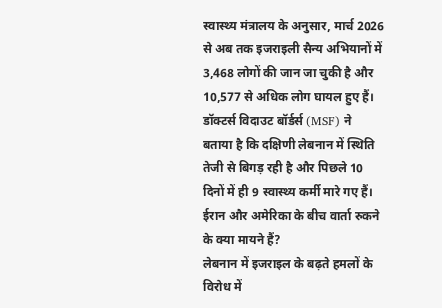स्वास्थ्य मंत्रालय के अनुसार, मार्च 2026 से अब तक इजराइली सैन्य अभियानों में 3,468 लोगों की जान जा चुकी है और 10,577 से अधिक लोग घायल हुए हैं। डॉक्टर्स विदाउट बॉर्डर्स (MSF) ने बताया है कि दक्षिणी लेबनान में स्थिति तेजी से बिगड़ रही है और पिछले 10 दिनों में ही 9 स्वास्थ्य कर्मी मारे गए हैं।
ईरान और अमेरिका के बीच वार्ता रुकने के क्या मायने हैं?
लेबनान में इजराइल के बढ़ते हमलों के विरोध में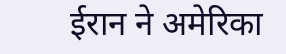ईरान ने अमेरिका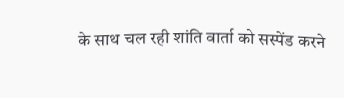के साथ चल रही शांति वार्ता को सस्पेंड करने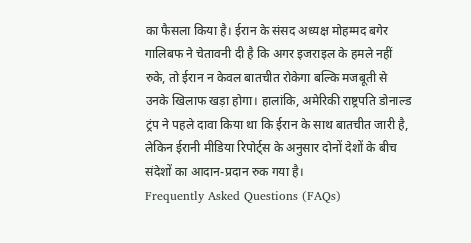का फैसला किया है। ईरान के संसद अध्यक्ष मोहम्मद बगेर गालिबफ ने चेतावनी दी है कि अगर इजराइल के हमले नहीं रुके, तो ईरान न केवल बातचीत रोकेगा बल्कि मजबूती से उनके खिलाफ खड़ा होगा। हालांकि, अमेरिकी राष्ट्रपति डोनाल्ड ट्रंप ने पहले दावा किया था कि ईरान के साथ बातचीत जारी है, लेकिन ईरानी मीडिया रिपोर्ट्स के अनुसार दोनों देशों के बीच संदेशों का आदान-प्रदान रुक गया है।
Frequently Asked Questions (FAQs)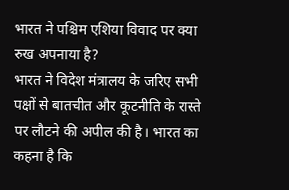भारत ने पश्चिम एशिया विवाद पर क्या रुख अपनाया है?
भारत ने विदेश मंत्रालय के जरिए सभी पक्षों से बातचीत और कूटनीति के रास्ते पर लौटने की अपील की है। भारत का कहना है कि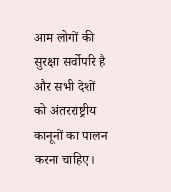आम लोगों की सुरक्षा सर्वोपरि है और सभी देशों को अंतरराष्ट्रीय कानूनों का पालन करना चाहिए।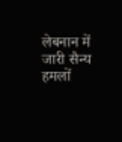लेबनान में जारी सैन्य हमलों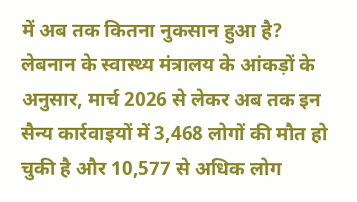में अब तक कितना नुकसान हुआ है?
लेबनान के स्वास्थ्य मंत्रालय के आंकड़ों के अनुसार, मार्च 2026 से लेकर अब तक इन सैन्य कार्रवाइयों में 3,468 लोगों की मौत हो चुकी है और 10,577 से अधिक लोग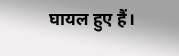घायल हुए हैं।